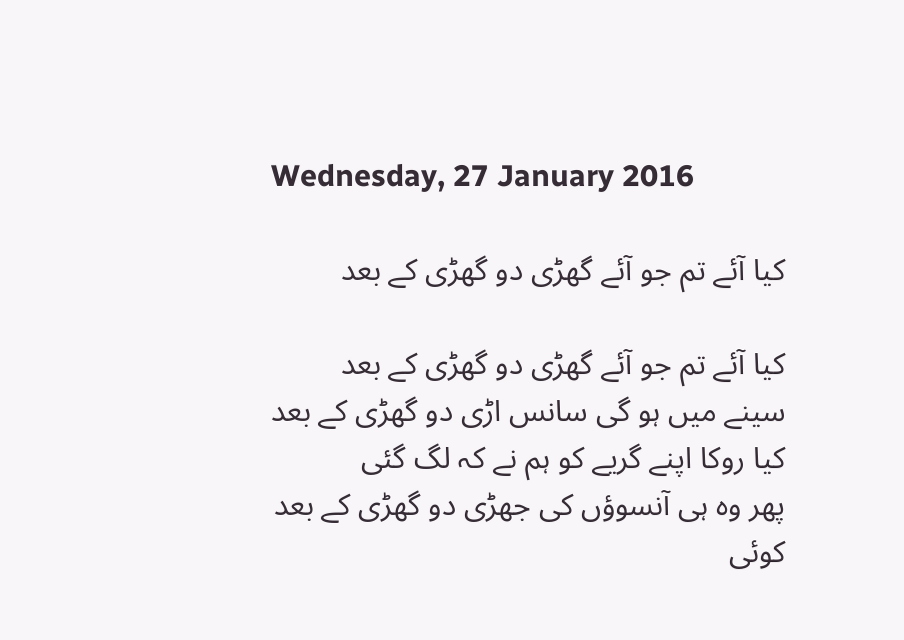Wednesday, 27 January 2016

کیا آئے تم جو آئے گھڑی دو گھڑی کے بعد

کیا آئے تم جو آئے گھڑی دو گھڑی کے بعد
سینے میں ہو گی سانس اڑی دو گھڑی کے بعد
کیا روکا اپنے گریے کو ہم نے کہ لگ گئی
پھر وہ ہی آنسوؤں کی جھڑی دو گھڑی کے بعد
کوئی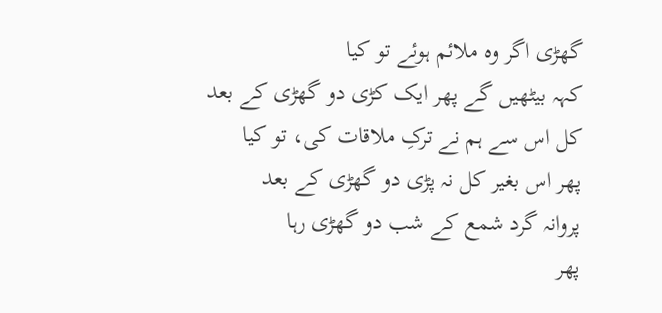گھڑی اگر وہ ملائم ہوئے تو کیا
کہہ بیٹھیں گے پھر ایک کڑی دو گھڑی کے بعد
کل اس سے ہم نے ترکِ ملاقات کی، تو کیا
پھر اس بغیر کل نہ پڑی دو گھڑی کے بعد
پروانہ گرد شمع کے شب دو گھڑی رہا
پھر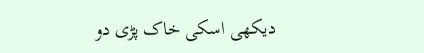دیکھی اسکی خاک پڑی دو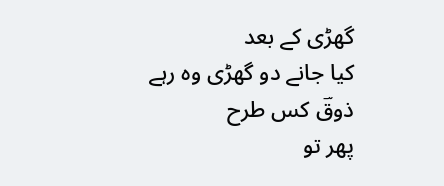گھڑی کے بعد
کیا جانے دو گھڑی وہ رہے ذوقؔ کس طرح
پھر تو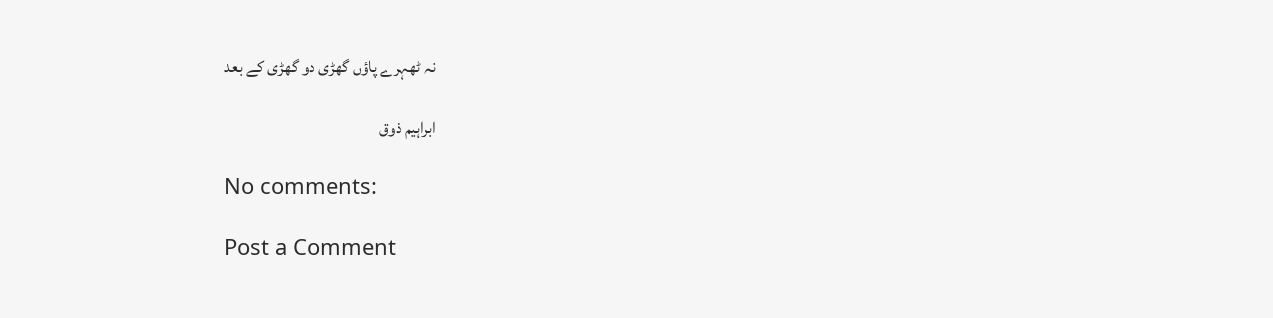نہ ٹھہرے پاؤں گھڑی دو گھڑی کے بعد

ابراہیم ذوق

No comments:

Post a Comment